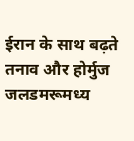ईरान के साथ बढ़ते तनाव और होर्मुज जलडमरूमध्य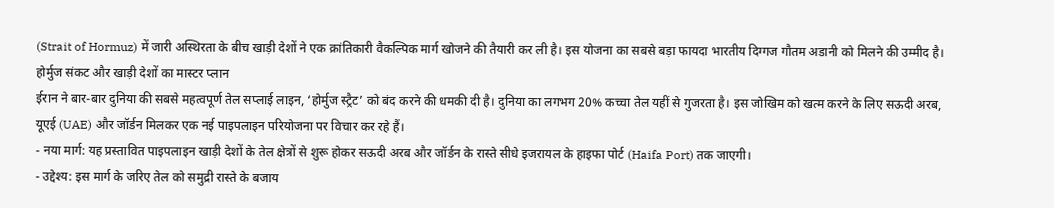(Strait of Hormuz) में जारी अस्थिरता के बीच खाड़ी देशों ने एक क्रांतिकारी वैकल्पिक मार्ग खोजने की तैयारी कर ली है। इस योजना का सबसे बड़ा फायदा भारतीय दिग्गज गौतम अडानी को मिलने की उम्मीद है।
होर्मुज संकट और खाड़ी देशों का मास्टर प्लान
ईरान ने बार-बार दुनिया की सबसे महत्वपूर्ण तेल सप्लाई लाइन, ‘होर्मुज स्ट्रैट’ को बंद करने की धमकी दी है। दुनिया का लगभग 20% कच्चा तेल यहीं से गुजरता है। इस जोखिम को खत्म करने के लिए सऊदी अरब, यूएई (UAE) और जॉर्डन मिलकर एक नई पाइपलाइन परियोजना पर विचार कर रहे हैं।
- नया मार्ग: यह प्रस्तावित पाइपलाइन खाड़ी देशों के तेल क्षेत्रों से शुरू होकर सऊदी अरब और जॉर्डन के रास्ते सीधे इजरायल के हाइफा पोर्ट (Haifa Port) तक जाएगी।
- उद्देश्य: इस मार्ग के जरिए तेल को समुद्री रास्ते के बजाय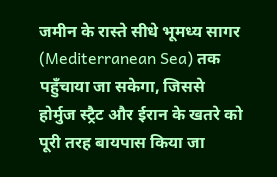जमीन के रास्ते सीधे भूमध्य सागर (Mediterranean Sea) तक पहुँचाया जा सकेगा, जिससे होर्मुज स्ट्रैट और ईरान के खतरे को पूरी तरह बायपास किया जा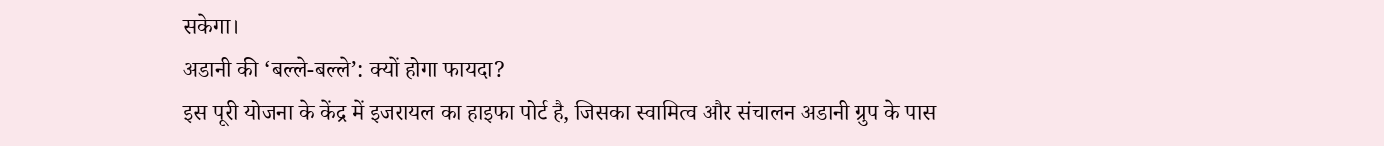सकेगा।
अडानी की ‘बल्ले-बल्ले’: क्यों होगा फायदा?
इस पूरी योजना के केंद्र में इजरायल का हाइफा पोर्ट है, जिसका स्वामित्व और संचालन अडानी ग्रुप के पास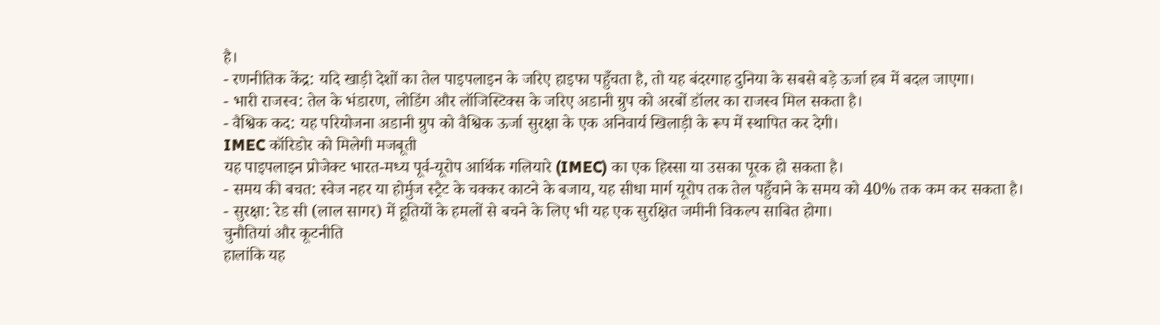है।
- रणनीतिक केंद्र: यदि खाड़ी देशों का तेल पाइपलाइन के जरिए हाइफा पहुँचता है, तो यह बंदरगाह दुनिया के सबसे बड़े ऊर्जा हब में बदल जाएगा।
- भारी राजस्व: तेल के भंडारण, लोडिंग और लॉजिस्टिक्स के जरिए अडानी ग्रुप को अरबों डॉलर का राजस्व मिल सकता है।
- वैश्विक कद: यह परियोजना अडानी ग्रुप को वैश्विक ऊर्जा सुरक्षा के एक अनिवार्य खिलाड़ी के रूप में स्थापित कर देगी।
IMEC कॉरिडोर को मिलेगी मजबूती
यह पाइपलाइन प्रोजेक्ट भारत-मध्य पूर्व-यूरोप आर्थिक गलियारे (IMEC) का एक हिस्सा या उसका पूरक हो सकता है।
- समय की बचत: स्वेज नहर या होर्मुज स्ट्रैट के चक्कर काटने के बजाय, यह सीधा मार्ग यूरोप तक तेल पहुँचाने के समय को 40% तक कम कर सकता है।
- सुरक्षा: रेड सी (लाल सागर) में हूतियों के हमलों से बचने के लिए भी यह एक सुरक्षित जमीनी विकल्प साबित होगा।
चुनौतियां और कूटनीति
हालांकि यह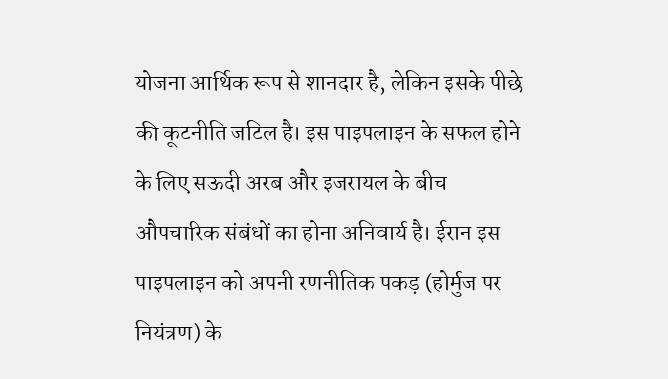योजना आर्थिक रूप से शानदार है, लेकिन इसके पीछे की कूटनीति जटिल है। इस पाइपलाइन के सफल होने के लिए सऊदी अरब और इजरायल के बीच औपचारिक संबंधों का होना अनिवार्य है। ईरान इस पाइपलाइन को अपनी रणनीतिक पकड़ (होर्मुज पर नियंत्रण) के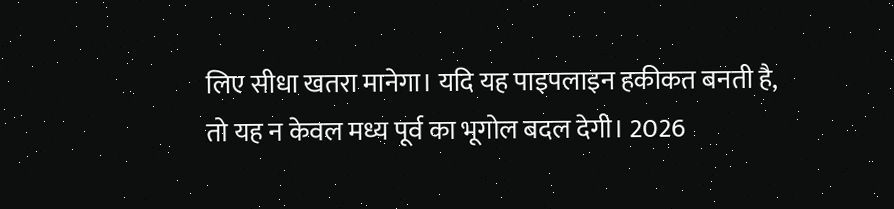लिए सीधा खतरा मानेगा। यदि यह पाइपलाइन हकीकत बनती है, तो यह न केवल मध्य पूर्व का भूगोल बदल देगी। 2026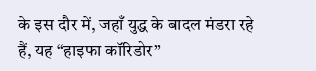के इस दौर में, जहाँ युद्ध के बादल मंडरा रहे हैं, यह “हाइफा कॉरिडोर”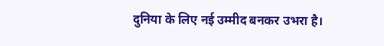दुनिया के लिए नई उम्मीद बनकर उभरा है।